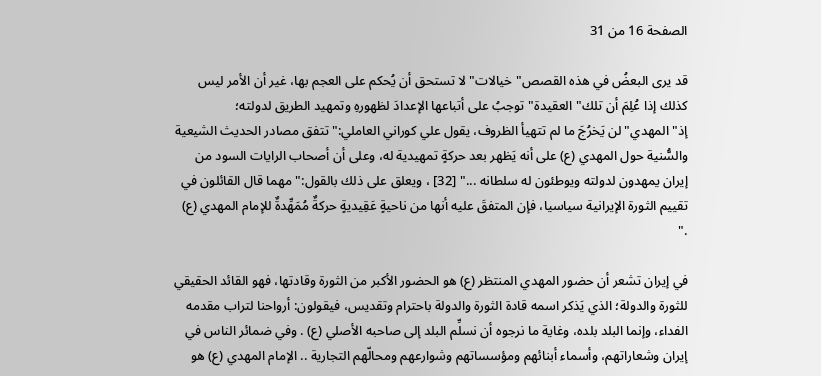الصفحة 16 من 31

قد يرى البعضُ في هذه القصص"خيالات"لا تستحق أن يُحكم على العجم بها، غير أن الأمر ليس كذلك إذا عُلِمَ أن تلك"العقيدة"توجبُ على أتباعها الإعدادَ لظهورهِ وتمهيد الطريق لدولته؛ إذ"المهدي"لن يَخرُجَ ما لم تتهيأ الظروف، يقول علي كوراني العاملي:"تتفق مصادر الحديث الشيعية والسُّنية حول المهدي (ع) على أنه يَظهر بعد حركةٍ تمهيدية له، وعلى أن أصحاب الرايات السود من إيران يمهدون لدولته ويوطئون له سلطانه ..." [32] ، ويعلق على ذلك بالقول:"مهما قال القائلون في تقييم الثورة الإيرانية سياسيا، فإن المتفقَ عليه أنها من ناحيةٍ عَقِيديةٍ حركةٌ مُمَهِّدةٌ للإمام المهدي (ع) ."

في إيران تشعر أن حضور المهدي المنتظر (ع) هو الحضور الأكبر من الثورة وقادتها، فهو القائد الحقيقي للثورة والدولة؛ الذي يَذكر اسمه قادة الثورة والدولة باحترام وتقديس، فيقولون: أرواحنا لتراب مقدمه الفداء، وإنما البلد بلده، وغاية ما نرجوه أن نسلِّم البلد إلى صاحبه الأصلي (ع) . وفي ضمائر الناس في إيران وشعاراتهم، وأسماء أبنائهم ومؤسساتهم وشوارعهم ومحالّهم التجارية .. الإمام المهدي (ع) هو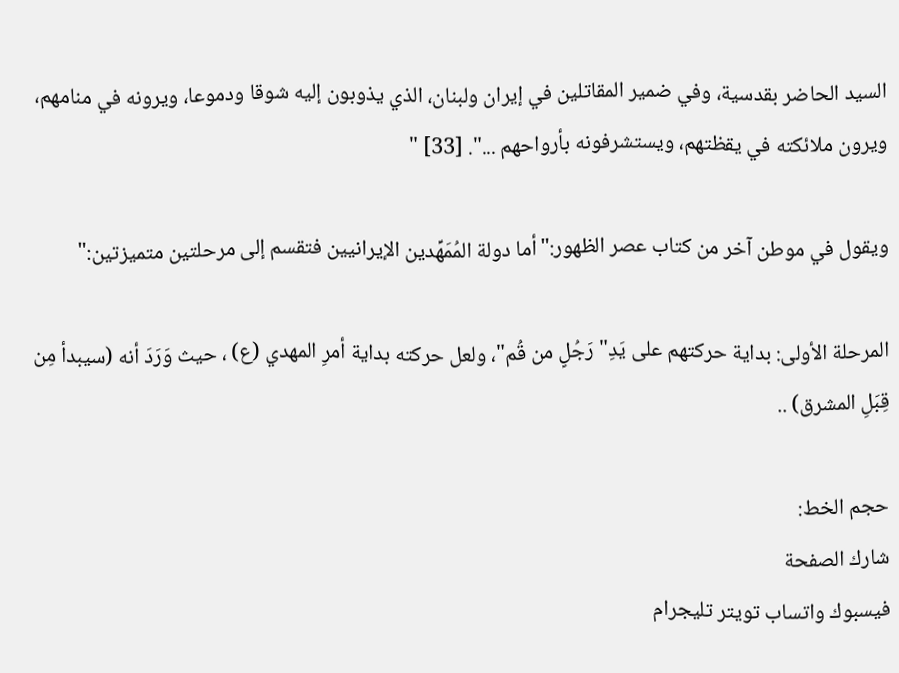السيد الحاضر بقدسية، وفي ضمير المقاتلين في إيران ولبنان، الذي يذوبون إليه شوقا ودموعا، ويرونه في منامهم، ويرون ملائكته في يقظتهم، ويستشرفونه بأرواحهم ...". [33] "

ويقول في موطن آخر من كتاب عصر الظهور:"أما دولة المُمَهِّدين الإيرانيين فتقسم إلى مرحلتين متميزتين:"

المرحلة الأولى: بداية حركتهم على يَدِ"رَجُلٍ من قُم"، ولعل حركته بداية أمرِ المهدي (ع) ، حيث وَرَدَ أنه (سيبدأ مِن قِبَلِ المشرق) ..

حجم الخط:
شارك الصفحة
فيسبوك واتساب تويتر تليجرام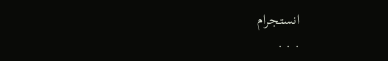انستجرام
. . .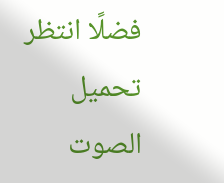فضلًا انتظر تحميل الصوت